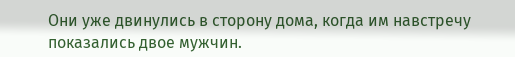Они уже двинулись в сторону дома, когда им навстречу показались двое мужчин.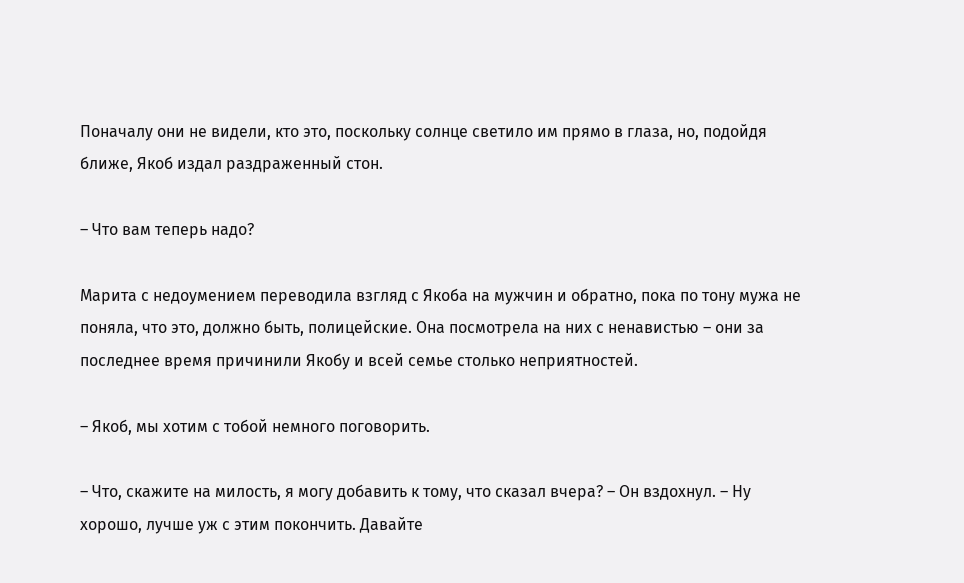Поначалу они не видели, кто это, поскольку солнце светило им прямо в глаза, но, подойдя ближе, Якоб издал раздраженный стон.

– Что вам теперь надо?

Марита с недоумением переводила взгляд с Якоба на мужчин и обратно, пока по тону мужа не поняла, что это, должно быть, полицейские. Она посмотрела на них с ненавистью – они за последнее время причинили Якобу и всей семье столько неприятностей.

– Якоб, мы хотим с тобой немного поговорить.

– Что, скажите на милость, я могу добавить к тому, что сказал вчера? – Он вздохнул. – Ну хорошо, лучше уж с этим покончить. Давайте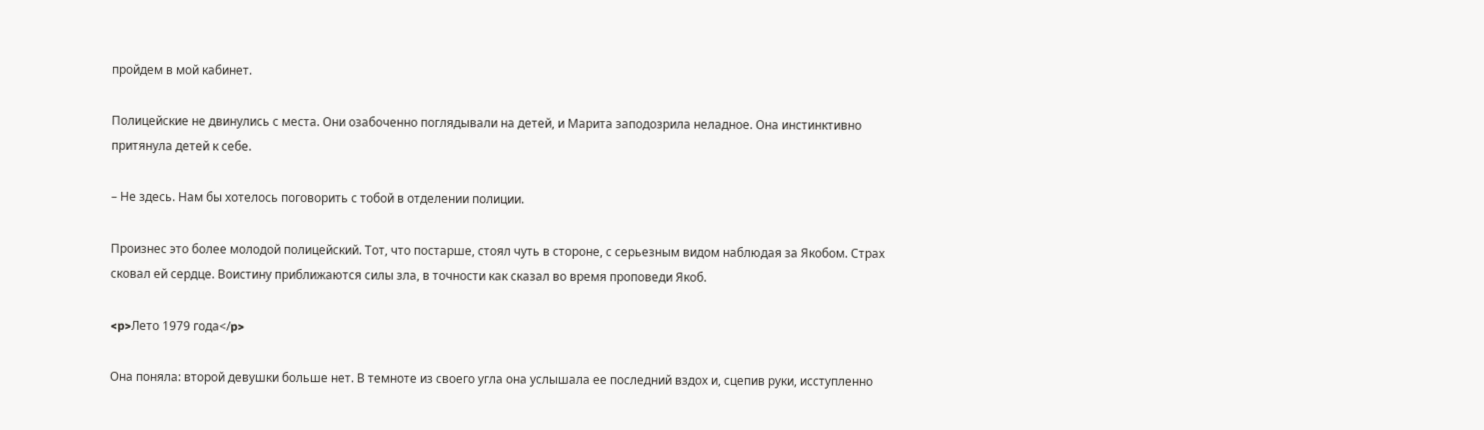пройдем в мой кабинет.

Полицейские не двинулись с места. Они озабоченно поглядывали на детей, и Марита заподозрила неладное. Она инстинктивно притянула детей к себе.

– Не здесь. Нам бы хотелось поговорить с тобой в отделении полиции.

Произнес это более молодой полицейский. Тот, что постарше, стоял чуть в стороне, с серьезным видом наблюдая за Якобом. Страх сковал ей сердце. Воистину приближаются силы зла, в точности как сказал во время проповеди Якоб.

<p>Лето 1979 года</p>

Она поняла: второй девушки больше нет. В темноте из своего угла она услышала ее последний вздох и, сцепив руки, исступленно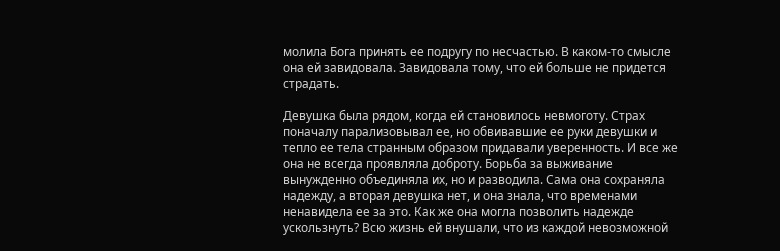молила Бога принять ее подругу по несчастью. В каком-то смысле она ей завидовала. Завидовала тому, что ей больше не придется страдать.

Девушка была рядом, когда ей становилось невмоготу. Страх поначалу парализовывал ее, но обвивавшие ее руки девушки и тепло ее тела странным образом придавали уверенность. И все же она не всегда проявляла доброту. Борьба за выживание вынужденно объединяла их, но и разводила. Сама она сохраняла надежду, а вторая девушка нет, и она знала, что временами ненавидела ее за это. Как же она могла позволить надежде ускользнуть? Всю жизнь ей внушали, что из каждой невозможной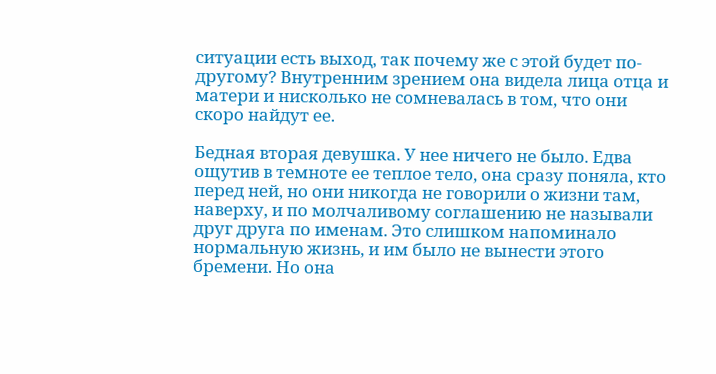ситуации есть выход, так почему же с этой будет по-другому? Внутренним зрением она видела лица отца и матери и нисколько не сомневалась в том, что они скоро найдут ее.

Бедная вторая девушка. У нее ничего не было. Едва ощутив в темноте ее теплое тело, она сразу поняла, кто перед ней, но они никогда не говорили о жизни там, наверху, и по молчаливому соглашению не называли друг друга по именам. Это слишком напоминало нормальную жизнь, и им было не вынести этого бремени. Но она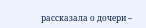рассказала о дочери –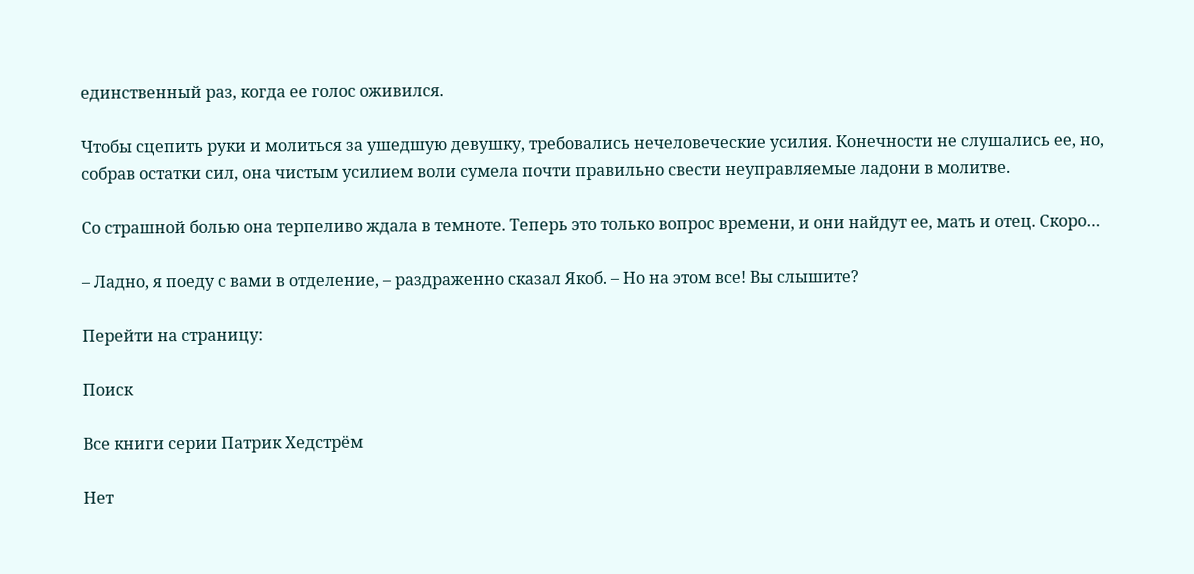единственный раз, когда ее голос оживился.

Чтобы сцепить руки и молиться за ушедшую девушку, требовались нечеловеческие усилия. Конечности не слушались ее, но, собрав остатки сил, она чистым усилием воли сумела почти правильно свести неуправляемые ладони в молитве.

Со страшной болью она терпеливо ждала в темноте. Теперь это только вопрос времени, и они найдут ее, мать и отец. Скоро…

– Ладно, я поеду с вами в отделение, – раздраженно сказал Якоб. – Но на этом все! Вы слышите?

Перейти на страницу:

Поиск

Все книги серии Патрик Хедстрём

Нет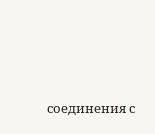соединения с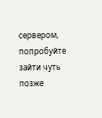сервером, попробуйте зайти чуть позже